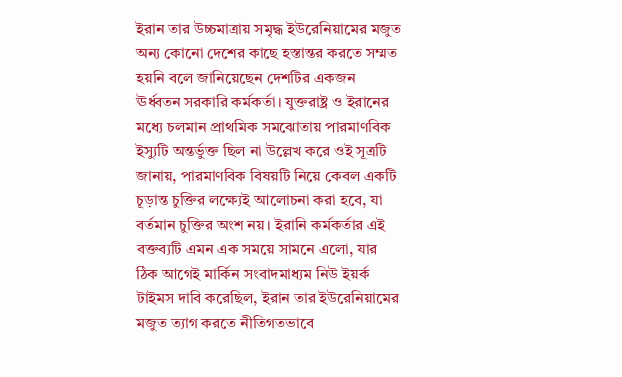ইরান তার উচ্চমাত্রায় সমৃদ্ধ ইউরেনিয়ামের মজুত অন্য কোনো দেশের কাছে হস্তান্তর করতে সম্মত হয়নি বলে জানিয়েছেন দেশটির একজন ঊর্ধ্বতন সরকারি কর্মকর্তা। যুক্তরাষ্ট্র ও ইরানের মধ্যে চলমান প্রাথমিক সমঝোতায় পারমাণবিক ইস্যুটি অন্তর্ভুক্ত ছিল না উল্লেখ করে ওই সূত্রটি জানায়, পারমাণবিক বিষয়টি নিয়ে কেবল একটি চূড়ান্ত চুক্তির লক্ষ্যেই আলোচনা করা হবে, যা বর্তমান চুক্তির অংশ নয়। ইরানি কর্মকর্তার এই বক্তব্যটি এমন এক সময়ে সামনে এলো, যার ঠিক আগেই মার্কিন সংবাদমাধ্যম নিউ ইয়র্ক টাইমস দাবি করেছিল, ইরান তার ইউরেনিয়ামের মজুত ত্যাগ করতে নীতিগতভাবে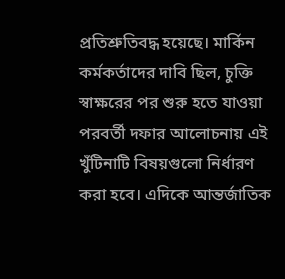প্রতিশ্রুতিবদ্ধ হয়েছে। মার্কিন কর্মকর্তাদের দাবি ছিল, চুক্তি স্বাক্ষরের পর শুরু হতে যাওয়া পরবর্তী দফার আলোচনায় এই খুঁটিনাটি বিষয়গুলো নির্ধারণ করা হবে। এদিকে আন্তর্জাতিক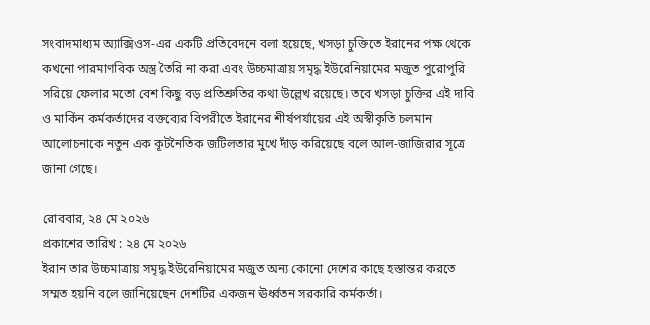সংবাদমাধ্যম অ্যাক্সিওস-এর একটি প্রতিবেদনে বলা হয়েছে, খসড়া চুক্তিতে ইরানের পক্ষ থেকে কখনো পারমাণবিক অস্ত্র তৈরি না করা এবং উচ্চমাত্রায় সমৃদ্ধ ইউরেনিয়ামের মজুত পুরোপুরি সরিয়ে ফেলার মতো বেশ কিছু বড় প্রতিশ্রুতির কথা উল্লেখ রয়েছে। তবে খসড়া চুক্তির এই দাবি ও মার্কিন কর্মকর্তাদের বক্তব্যের বিপরীতে ইরানের শীর্ষপর্যায়ের এই অস্বীকৃতি চলমান আলোচনাকে নতুন এক কূটনৈতিক জটিলতার মুখে দাঁড় করিয়েছে বলে আল-জাজিরার সূত্রে জানা গেছে।

রোববার, ২৪ মে ২০২৬
প্রকাশের তারিখ : ২৪ মে ২০২৬
ইরান তার উচ্চমাত্রায় সমৃদ্ধ ইউরেনিয়ামের মজুত অন্য কোনো দেশের কাছে হস্তান্তর করতে সম্মত হয়নি বলে জানিয়েছেন দেশটির একজন ঊর্ধ্বতন সরকারি কর্মকর্তা।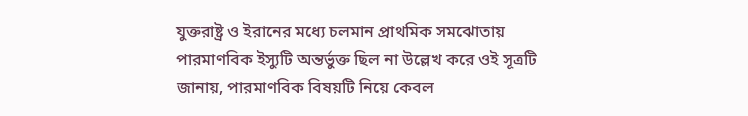যুক্তরাষ্ট্র ও ইরানের মধ্যে চলমান প্রাথমিক সমঝোতায় পারমাণবিক ইস্যুটি অন্তর্ভুক্ত ছিল না উল্লেখ করে ওই সূত্রটি জানায়, পারমাণবিক বিষয়টি নিয়ে কেবল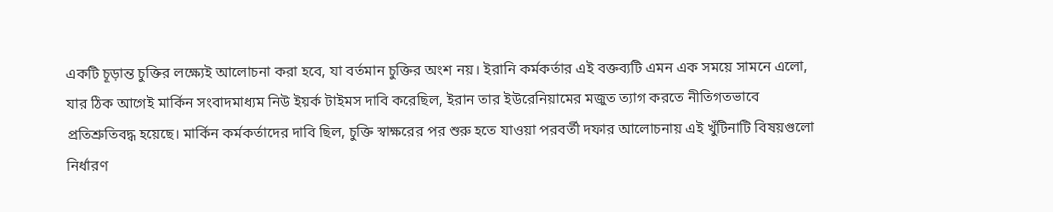একটি চূড়ান্ত চুক্তির লক্ষ্যেই আলোচনা করা হবে, যা বর্তমান চুক্তির অংশ নয়। ইরানি কর্মকর্তার এই বক্তব্যটি এমন এক সময়ে সামনে এলো, যার ঠিক আগেই মার্কিন সংবাদমাধ্যম নিউ ইয়র্ক টাইমস দাবি করেছিল, ইরান তার ইউরেনিয়ামের মজুত ত্যাগ করতে নীতিগতভাবে প্রতিশ্রুতিবদ্ধ হয়েছে। মার্কিন কর্মকর্তাদের দাবি ছিল, চুক্তি স্বাক্ষরের পর শুরু হতে যাওয়া পরবর্তী দফার আলোচনায় এই খুঁটিনাটি বিষয়গুলো নির্ধারণ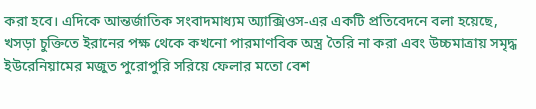করা হবে। এদিকে আন্তর্জাতিক সংবাদমাধ্যম অ্যাক্সিওস-এর একটি প্রতিবেদনে বলা হয়েছে, খসড়া চুক্তিতে ইরানের পক্ষ থেকে কখনো পারমাণবিক অস্ত্র তৈরি না করা এবং উচ্চমাত্রায় সমৃদ্ধ ইউরেনিয়ামের মজুত পুরোপুরি সরিয়ে ফেলার মতো বেশ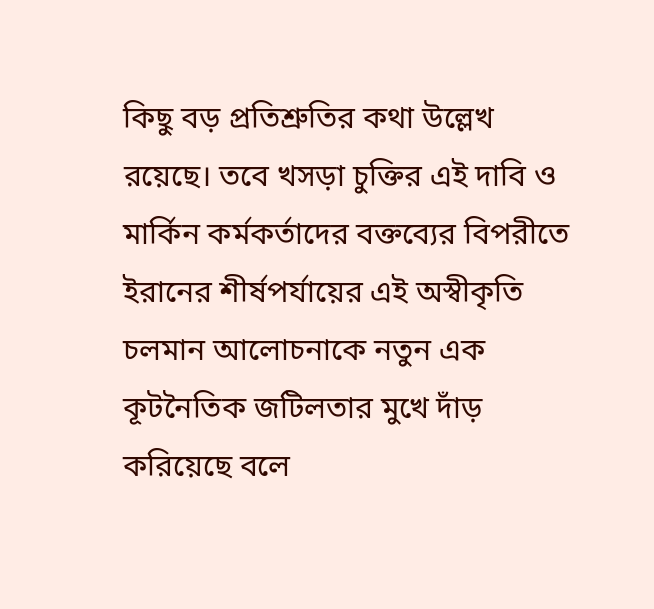কিছু বড় প্রতিশ্রুতির কথা উল্লেখ রয়েছে। তবে খসড়া চুক্তির এই দাবি ও মার্কিন কর্মকর্তাদের বক্তব্যের বিপরীতে ইরানের শীর্ষপর্যায়ের এই অস্বীকৃতি চলমান আলোচনাকে নতুন এক কূটনৈতিক জটিলতার মুখে দাঁড় করিয়েছে বলে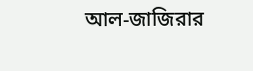আল-জাজিরার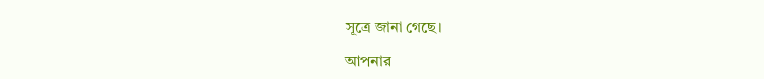সূত্রে জানা গেছে।

আপনার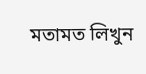মতামত লিখুন